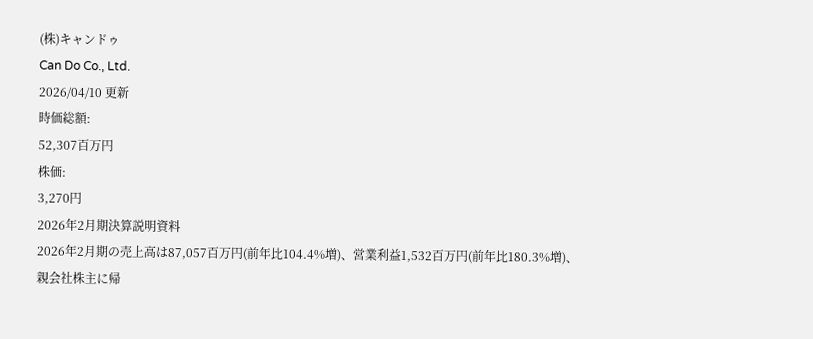(株)キャンドゥ
Can Do Co., Ltd.
2026/04/10 更新
時価総額:
52,307百万円
株価:
3,270円
2026年2月期決算説明資料
2026年2月期の売上高は87,057百万円(前年比104.4%増)、営業利益1,532百万円(前年比180.3%増)、親会社株主に帰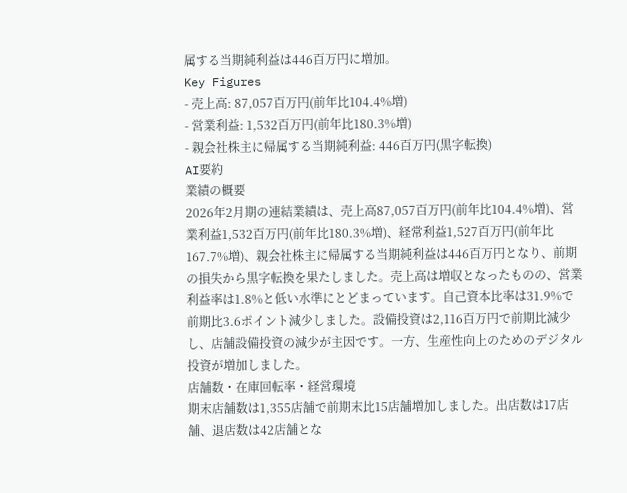属する当期純利益は446百万円に増加。
Key Figures
- 売上高: 87,057百万円(前年比104.4%増)
- 営業利益: 1,532百万円(前年比180.3%増)
- 親会社株主に帰属する当期純利益: 446百万円(黒字転換)
AI要約
業績の概要
2026年2月期の連結業績は、売上高87,057百万円(前年比104.4%増)、営業利益1,532百万円(前年比180.3%増)、経常利益1,527百万円(前年比167.7%増)、親会社株主に帰属する当期純利益は446百万円となり、前期の損失から黒字転換を果たしました。売上高は増収となったものの、営業利益率は1.8%と低い水準にとどまっています。自己資本比率は31.9%で前期比3.6ポイント減少しました。設備投資は2,116百万円で前期比減少し、店舗設備投資の減少が主因です。一方、生産性向上のためのデジタル投資が増加しました。
店舗数・在庫回転率・経営環境
期末店舗数は1,355店舗で前期末比15店舗増加しました。出店数は17店舗、退店数は42店舗とな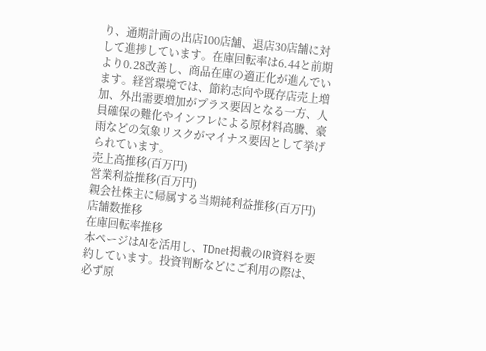り、通期計画の出店100店舗、退店30店舗に対して進捗しています。在庫回転率は6.44と前期より0.28改善し、商品在庫の適正化が進んでいます。経営環境では、節約志向や既存店売上増加、外出需要増加がプラス要因となる一方、人員確保の難化やインフレによる原材料高騰、豪雨などの気象リスクがマイナス要因として挙げられています。
売上高推移(百万円)
営業利益推移(百万円)
親会社株主に帰属する当期純利益推移(百万円)
店舗数推移
在庫回転率推移
本ページはAIを活用し、TDnet掲載のIR資料を要約しています。投資判断などにご利用の際は、必ず原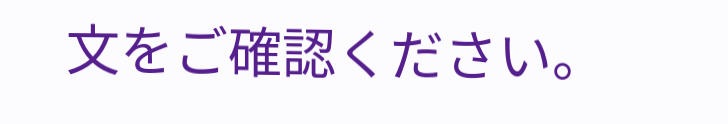文をご確認ください。